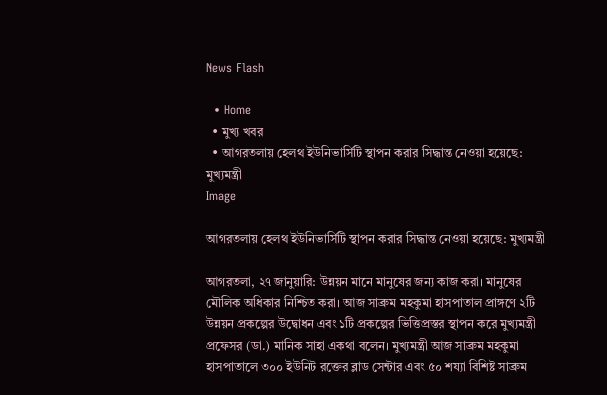News Flash

  • Home
  • মুখ্য খবর
  • আগরতলায় হেলথ ইউনিভার্সিটি স্থাপন করার সিদ্ধান্ত নেওয়া হয়েছে: মুখ্যমন্ত্রী
Image

আগরতলায় হেলথ ইউনিভার্সিটি স্থাপন করার সিদ্ধান্ত নেওয়া হয়েছে: মুখ্যমন্ত্রী

আগরতলা, ২৭ জানুয়ারি: উন্নয়ন মানে মানুষের জন্য কাজ করা। মানুষের মৌলিক অধিকার নিশ্চিত করা। আজ সাব্রুম মহকুমা হাসপাতাল প্রাঙ্গণে ২টি উন্নয়ন প্রকল্পের উদ্বোধন এবং ১টি প্রকল্পের ভিত্তিপ্রস্তর স্থাপন করে মুখ্যমন্ত্রী প্রফেসর (ডা.) মানিক সাহা একথা বলেন। মুখ্যমন্ত্রী আজ সাব্রুম মহকুমা হাসপাতালে ৩০০ ইউনিট রক্তের ব্লাড সেন্টার এবং ৫০ শয্যা বিশিষ্ট সাব্রুম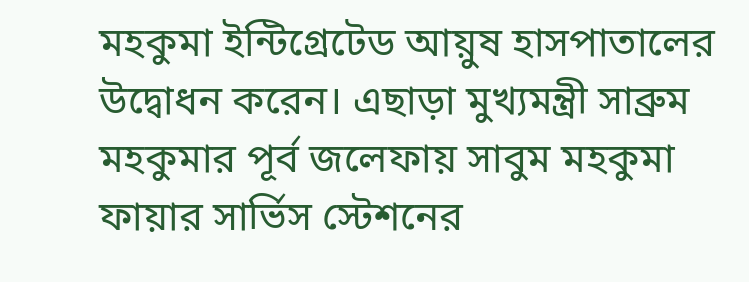মহকুমা ইন্টিগ্রেটেড আয়ুষ হাসপাতালের উদ্বোধন করেন। এছাড়া মুখ্যমন্ত্রী সাব্রুম মহকুমার পূর্ব জলেফায় সাবুম মহকুমা ফায়ার সার্ভিস স্টেশনের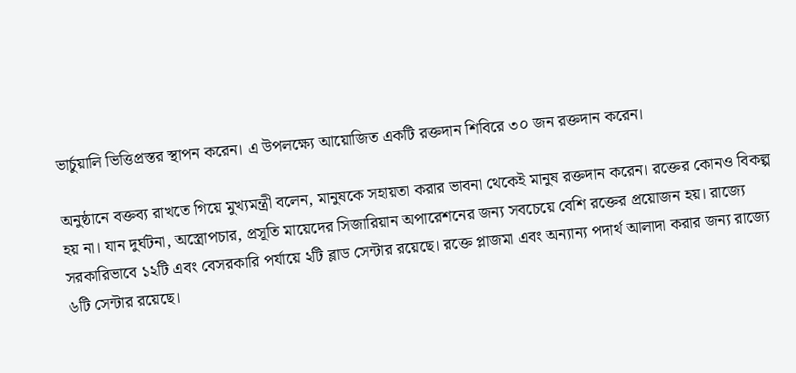ভার্চুয়ালি ভিত্তিপ্রস্তর স্থাপন করেন। এ উপলক্ষ্যে আয়োজিত একটি রক্তদান শিবিরে ৩০ জন রক্তদান করেন।

অনুষ্ঠানে বক্তব্য রাখতে গিয়ে মুখ্যমন্ত্রী বলেন, মানুষকে সহায়তা করার ভাবনা থেকেই মানুষ রক্তদান করেন। রক্তের কোনও বিকল্প হয় না। যান দুর্ঘটনা, অস্ত্রোপচার, প্রসূতি মায়েদের সিজারিয়ান অপারেশনের জন্য সবচেয়ে বেশি রক্তের প্রয়োজন হয়। রাজ্যে সরকারিভাবে ১২টি এবং বেসরকারি পর্যায়ে ২টি ব্লাড সেন্টার রয়েছে। রক্তে প্লাজমা এবং অন্যান্য পদার্থ আলাদা করার জন্য রাজ্যে ৬টি সেন্টার রয়েছে।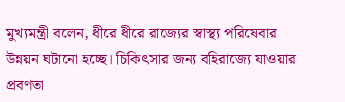মুখ্যমন্ত্রী বলেন, ধীরে ধীরে রাজ্যের স্বাস্থ্য পরিষেবার উন্নয়ন ঘটানো হচ্ছে। চিকিৎসার জন্য বহিরাজ্যে যাওয়ার প্রবণতা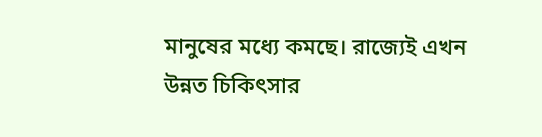মানুষের মধ্যে কমছে। রাজ্যেই এখন উন্নত চিকিৎসার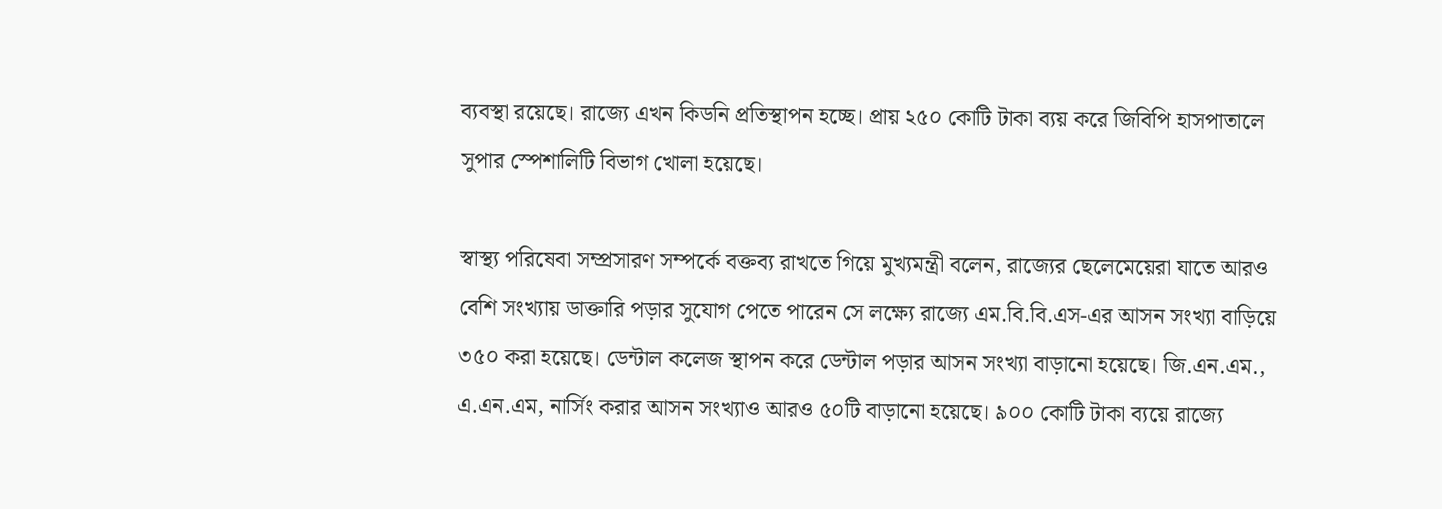ব্যবস্থা রয়েছে। রাজ্যে এখন কিডনি প্রতিস্থাপন হচ্ছে। প্রায় ২৫০ কোটি টাকা ব্যয় করে জিবিপি হাসপাতালে সুপার স্পেশালিটি বিভাগ খোলা হয়েছে।

স্বাস্থ্য পরিষেবা সম্প্রসারণ সম্পর্কে বক্তব্য রাখতে গিয়ে মুখ্যমন্ত্রী বলেন, রাজ্যের ছেলেমেয়েরা যাতে আরও বেশি সংখ্যায় ডাক্তারি পড়ার সুযোগ পেতে পারেন সে লক্ষ্যে রাজ্যে এম.বি.বি.এস-এর আসন সংখ্যা বাড়িয়ে ৩৫০ করা হয়েছে। ডেন্টাল কলেজ স্থাপন করে ডেন্টাল পড়ার আসন সংখ্যা বাড়ানো হয়েছে। জি.এন.এম., এ.এন.এম, নার্সিং করার আসন সংখ্যাও আরও ৫০টি বাড়ানো হয়েছে। ৯০০ কোটি টাকা ব্যয়ে রাজ্যে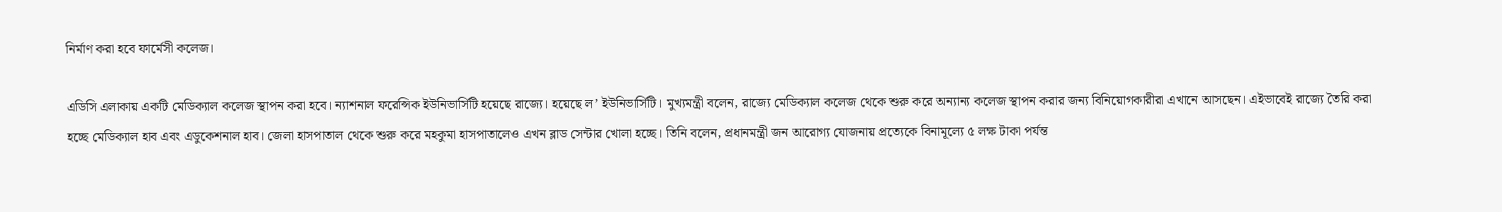নির্মাণ করা হবে ফার্মেসী কলেজ।

এডিসি এলাকায় একটি মেডিক্যাল কলেজ স্থাপন করা হবে। ন্যাশনাল ফরেন্সিক ইউনিভার্সিটি হয়েছে রাজ্যে। হয়েছে ল’ ইউনিভার্সিটি। মুখ্যমন্ত্রী বলেন, রাজ্যে মেডিক্যাল কলেজ থেকে শুরু করে অন্যান্য কলেজ স্থাপন করার জন্য বিনিয়োগকারীরা এখানে আসছেন। এইভাবেই রাজ্যে তৈরি করা হচ্ছে মেডিক্যাল হাব এবং এডুকেশনাল হাব। জেলা হাসপাতাল থেকে শুরু করে মহকুমা হাসপাতালেও এখন ব্লাড সেন্টার খোলা হচ্ছে। তিনি বলেন, প্রধানমন্ত্রী জন আরোগ্য যোজনায় প্রত্যেকে বিনামূল্যে ৫ লক্ষ টাকা পর্যন্ত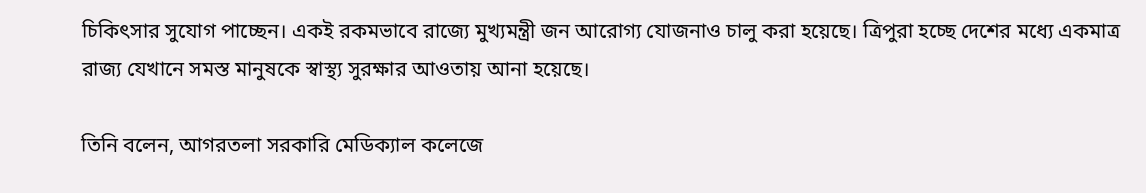চিকিৎসার সুযোগ পাচ্ছেন। একই রকমভাবে রাজ্যে মুখ্যমন্ত্রী জন আরোগ্য যোজনাও চালু করা হয়েছে। ত্রিপুরা হচ্ছে দেশের মধ্যে একমাত্র রাজ্য যেখানে সমস্ত মানুষকে স্বাস্থ্য সুরক্ষার আওতায় আনা হয়েছে।

তিনি বলেন, আগরতলা সরকারি মেডিক্যাল কলেজে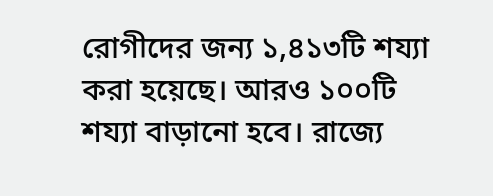রোগীদের জন্য ১,৪১৩টি শয্যা করা হয়েছে। আরও ১০০টি শয্যা বাড়ানো হবে। রাজ্যে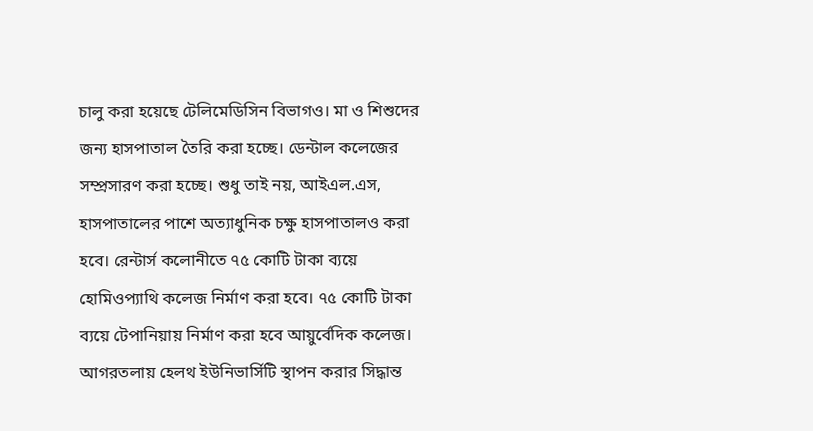চালু করা হয়েছে টেলিমেডিসিন বিভাগও। মা ও শিশুদের জন্য হাসপাতাল তৈরি করা হচ্ছে। ডেন্টাল কলেজের সম্প্রসারণ করা হচ্ছে। শুধু তাই নয়, আইএল.এস, হাসপাতালের পাশে অত্যাধুনিক চক্ষু হাসপাতালও করা হবে। রেন্টার্স কলোনীতে ৭৫ কোটি টাকা ব্যয়ে হোমিওপ্যাথি কলেজ নির্মাণ করা হবে। ৭৫ কোটি টাকা ব্যয়ে টেপানিয়ায় নির্মাণ করা হবে আয়ুর্বেদিক কলেজ। আগরতলায় হেলথ ইউনিভার্সিটি স্থাপন করার সিদ্ধান্ত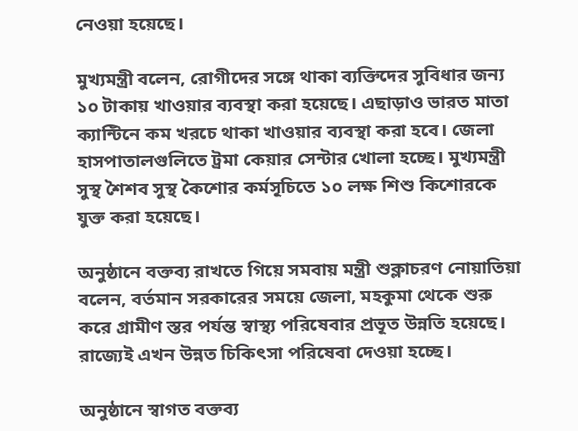নেওয়া হয়েছে।

মুখ্যমন্ত্রী বলেন, রোগীদের সঙ্গে থাকা ব্যক্তিদের সুবিধার জন্য ১০ টাকায় খাওয়ার ব্যবস্থা করা হয়েছে। এছাড়াও ভারত মাতা ক্যান্টিনে কম খরচে থাকা খাওয়ার ব্যবস্থা করা হবে। জেলা হাসপাতালগুলিতে ট্রমা কেয়ার সেন্টার খোলা হচ্ছে। মুখ্যমন্ত্রী সুস্থ শৈশব সুস্থ কৈশোর কর্মসূচিতে ১০ লক্ষ শিশু কিশোরকে যুক্ত করা হয়েছে।

অনুষ্ঠানে বক্তব্য রাখতে গিয়ে সমবায় মন্ত্রী শুক্লাচরণ নোয়াতিয়া বলেন, বর্তমান সরকারের সময়ে জেলা, মহকুমা থেকে শুরু করে গ্রামীণ স্তর পর্যন্ত স্বাস্থ্য পরিষেবার প্রভূত উন্নতি হয়েছে। রাজ্যেই এখন উন্নত চিকিৎসা পরিষেবা দেওয়া হচ্ছে।

অনুষ্ঠানে স্বাগত বক্তব্য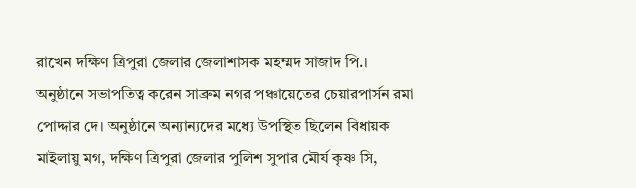রাখেন দক্ষিণ ত্রিপুরা জেলার জেলাশাসক মহম্মদ সাজাদ পি.। অনুষ্ঠানে সভাপতিত্ব করেন সাব্রুম নগর পঞ্চায়েতের চেয়ারপার্সন রমা পোদ্দার দে। অনুষ্ঠানে অন্যান্যদের মধ্যে উপস্থিত ছিলেন বিধায়ক মাইলায়ু মগ, দক্ষিণ ত্রিপুরা জেলার পুলিশ সুপার মৌর্য কৃষ্ণ সি,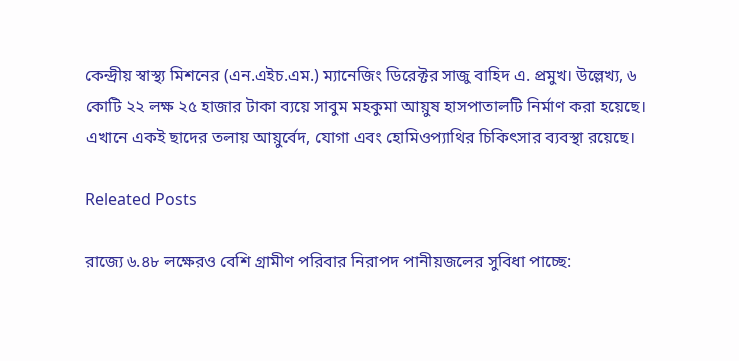কেন্দ্রীয় স্বাস্থ্য মিশনের (এন.এইচ.এম.) ম্যানেজিং ডিরেক্টর সাজু বাহিদ এ. প্রমুখ। উল্লেখ্য, ৬ কোটি ২২ লক্ষ ২৫ হাজার টাকা ব্যয়ে সাবুম মহকুমা আয়ুষ হাসপাতালটি নির্মাণ করা হয়েছে। এখানে একই ছাদের তলায় আয়ুর্বেদ, যোগা এবং হোমিওপ্যাথির চিকিৎসার ব্যবস্থা রয়েছে।

Releated Posts

রাজ্যে ৬.৪৮ লক্ষেরও বেশি গ্রামীণ পরিবার নিরাপদ পানীয়জলের সুবিধা পাচ্ছে: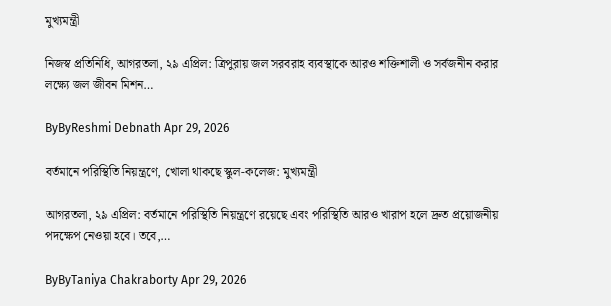মুখ্যমন্ত্রী

নিজস্ব প্রতিনিধি, আগরতলা, ২৯ এপ্রিল: ত্রিপুরায় জল সরবরাহ ব্যবস্থাকে আরও শক্তিশালী ও সর্বজনীন করার লক্ষ্যে জল জীবন মিশন…

ByByReshmi Debnath Apr 29, 2026

বর্তমানে পরিস্থিতি নিয়ন্ত্রণে, খোলা থাকছে স্কুল-কলেজ: মুখ্যমন্ত্রী

আগরতলা, ২৯ এপ্রিল: বর্তমানে পরিস্থিতি নিয়ন্ত্রণে রয়েছে এবং পরিস্থিতি আরও খারাপ হলে দ্রুত প্রয়োজনীয় পদক্ষেপ নেওয়া হবে। তবে,…

ByByTaniya Chakraborty Apr 29, 2026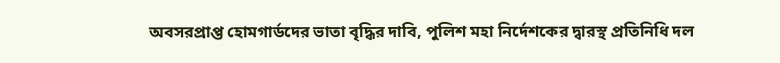অবসরপ্রাপ্ত হোমগার্ডদের ভাতা বৃদ্ধির দাবি, পুলিশ মহা নির্দেশকের দ্বারস্থ প্রতিনিধি দল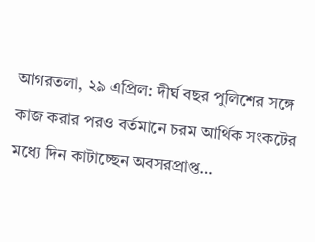আগরতলা, ২৯ এপ্রিল: দীর্ঘ বছর পুলিশের সঙ্গে কাজ করার পরও বর্তমানে চরম আর্থিক সংকটের মধ্যে দিন কাটাচ্ছেন অবসরপ্রাপ্ত…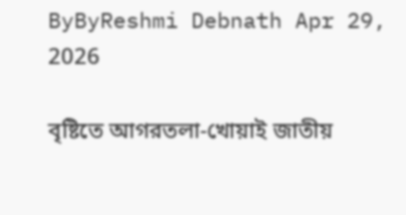ByByReshmi Debnath Apr 29, 2026

বৃষ্টিতে আগরতলা-খোয়াই জাতীয়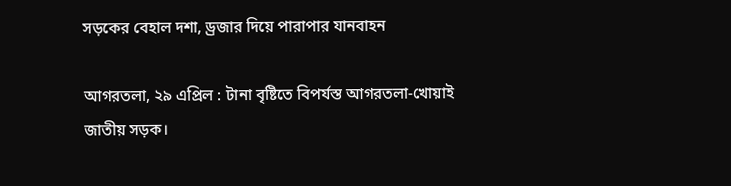সড়কের বেহাল দশা, ড্রজার দিয়ে পারাপার যানবাহন

আগরতলা, ২৯ এপ্রিল : টানা বৃষ্টিতে বিপর্যস্ত আগরতলা-খোয়াই জাতীয় সড়ক।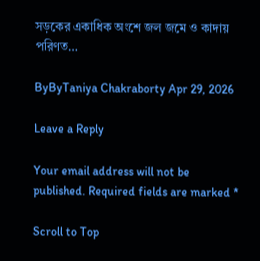সড়কের একাধিক অংশে জল জমে ও কাদায় পরিণত…

ByByTaniya Chakraborty Apr 29, 2026

Leave a Reply

Your email address will not be published. Required fields are marked *

Scroll to Top